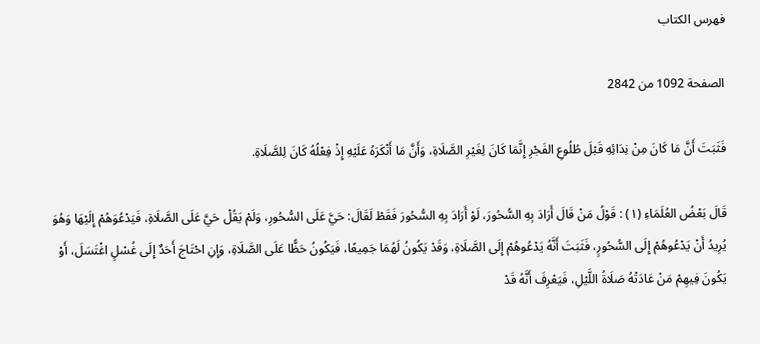فهرس الكتاب

الصفحة 1092 من 2842

فَثَبَتَ أَنَّ مَا كَانَ مِنْ نِدَائِهِ قَبْلَ طُلُوعِ الفَجْرِ إِنَّمَا كَانَ لِغَيْرِ الصَّلَاةِ، وَأَنَّ مَا أَنْكَرَهُ عَلَيْهِ إِذْ فِعْلُهُ كَانَ لِلصَّلَاةِ.

قَالَ بَعْضُ العُلَمَاءِ (١) : قَوْلُ مَنْ قَالَ أَرَادَ بِهِ السُّحُورَ، لَوْ أَرَادَ بِهِ السُّحُورَ فَقَطْ لَقَالَ: حَيَّ عَلَى السُّحُورِ، وَلَمْ يَقُلْ حَيَّ عَلَى الصَّلَاةِ، فَيَدْعُوَهُمْ إِلَيْهَا وَهُوَ يُرِيدُ أَنْ يَدْعُوهُمْ إِلَى السُّحُورٍ، فَثَبَتَ أَنَّهُ يَدْعُوهُمْ إِلَى الصَّلَاةِ، وَقَدْ يَكُونُ لَهُمَا جَمِيعًا، فَيَكُونُ حَظًّا عَلَى الصَّلَاةِ، وَإِنِ احْتَاجَ أَحَدٌ إِلَى غُسْلٍ اغْتَسَلَ، أَوْ يَكُونَ فِيهِمْ مَنْ عَادَتْهُ صَلَاةُ اللَّيْلِ، فَيَعْرِفَ أَنَّهُ قَدْ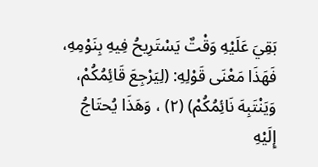بَقِيَ عَلَيْهِ وَقْتٌ يَسْتَرِيحُ فِيهِ بِنَوْمِهِ، فَهَذَا مَعْنَى قَوْلِهِ: (لِيَرْجِعَ قَائِمُكُمْ، وَيَنْتَبِهَ نَائِمُكُمْ) (٢) ، وَهَذَا يُحتَاجُ إِلَيْهِ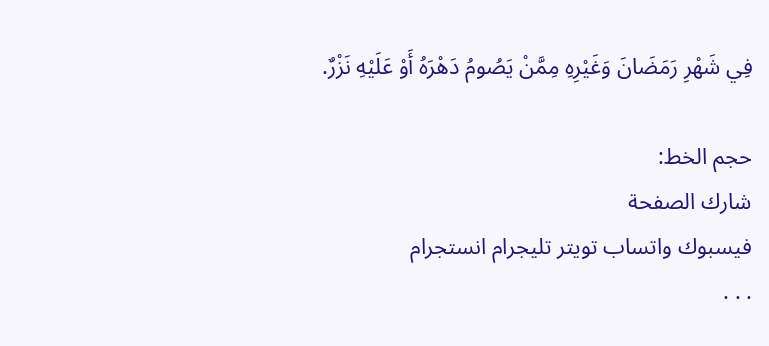فِي شَهْرِ رَمَضَانَ وَغَيْرِهِ مِمَّنْ يَصُومُ دَهْرَهُ أَوْ عَلَيْهِ نَزْرٌ.

حجم الخط:
شارك الصفحة
فيسبوك واتساب تويتر تليجرام انستجرام
. . .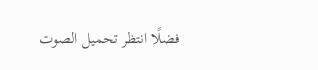فضلًا انتظر تحميل الصوت